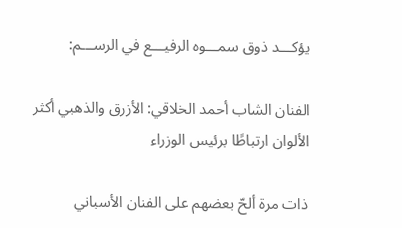يؤكـــد ذوق سمـــوه الرفيـــع في الرســـم:

الفنان الشاب أحمد الخلاقي: الأزرق والذهبي أكثر الألوان ارتباطًا برئيس الوزراء

ذات مرة ألحّ بعضهم على الفنان الأسباني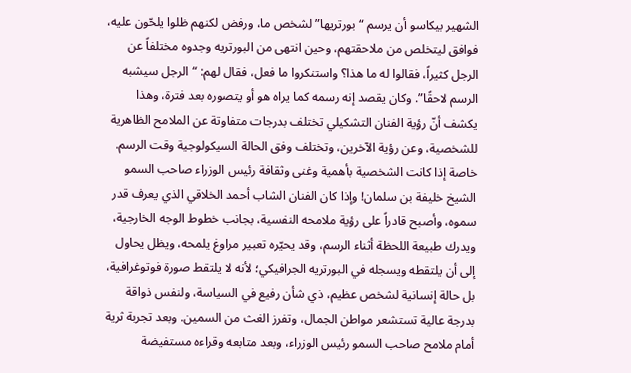الشهير بيكاسو أن يرسم “بورتريها” لشخص ما، ورفض لكنهم ظلوا يلحّون عليه، فوافق ليتخلص من ملاحقتهم، وحين انتهى من البورتريه وجدوه مختلفاً عن الرجل كثيراً، فقالوا له ما هذا؟ واستنكروا ما فعل، فقال لهم: “الرجل سيشبه الرسم لاحقًا”. وكان يقصد إنه رسمه كما يراه هو أو يتصوره بعد فترة، وهذا يكشف أنّ رؤية الفنان التشكيلي تختلف بدرجات متفاوتة عن الملامح الظاهرية للشخصية، وعن رؤية الآخرين، وتختلف وفق الحالة السيكولوجية وقت الرسم. خاصة إذا كانت الشخصية بأهمية وغنى وثقافة رئيس الوزراء صاحب السمو الشيخ خليفة بن سلمان! وإذا كان الفنان الشاب أحمد الخلاقي الذي يعرف قدر سموه، وأصبح قادراً على رؤية ملامحه النفسية، بجانب خطوط الوجه الخارجية، ويدرك طبيعة اللحظة أثناء الرسم، وقد يحيّره تعبير مراوغ يلمحه، ويظل يحاول إلى أن يلتقطه ويسجله في البورتريه الجرافيكي؛ لأنه لا يلتقط صورة فوتوغرافية، بل حالة إنسانية لشخص عظيم، ذي شأن رفيع في السياسة، ولنفس ذواقة بدرجة عالية تستشعر مواطن الجمال، وتفرز الغث من السمين. وبعد تجربة ثرية أمام ملامح صاحب السمو رئيس الوزراء، وبعد متابعه وقراءه مستفيضة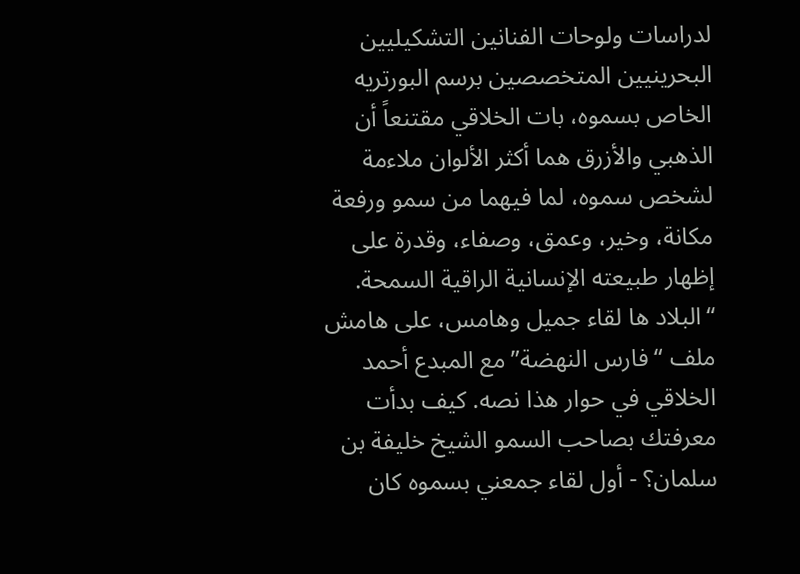لدراسات ولوحات الفنانين التشكيليين البحرينيين المتخصصين برسم البورتريه الخاص بسموه، بات الخلاقي مقتنعاً أن الذهبي والأزرق هما أكثر الألوان ملاءمة لشخص سموه، لما فيهما من سمو ورفعة مكانة، وخير، وعمق، وصفاء، وقدرة على إظهار طبيعته الإنسانية الراقية السمحة. “البلاد ها لقاء جميل وهامس، على هامش ملف “فارس النهضة” مع المبدع أحمد الخلاقي في حوار هذا نصه. كيف بدأت معرفتك بصاحب السمو الشيخ خليفة بن سلمان؟ - أول لقاء جمعني بسموه كان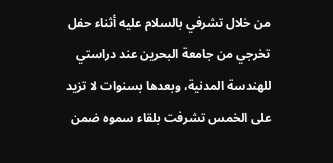من خلال تشرفي بالسلام عليه أثناء حفل تخرجي من جامعة البحرين عند دراستي للهندسة المدنية، وبعدها بسنوات لا تزيد على الخمس تشرفت بلقاء سموه ضمن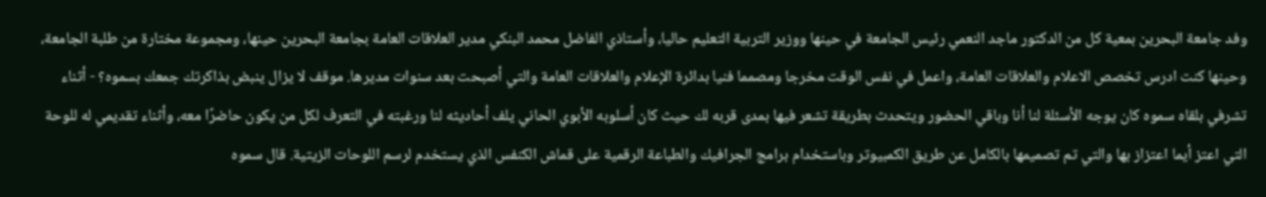وفد جامعة البحرين بمعية كل من الدكتور ماجد النعمي رئيس الجامعة في حينها ووزير التربية التعليم حاليا، وأستاذي الفاضل محمد البنكي مدير العلاقات العامة بجامعة البحرين حينها، ومجموعة مختارة من طلبة الجامعة، وحينها كنت ادرس تخصص الاعلام والعلاقات العامة، واعمل في نفس الوقت مخرجا ومصمما فنيا بدائرة الإعلام والعلاقات العامة والتي أصبحت بعد سنوات مديرها. موقف لا يزال ينبض بذاكرتك جمعك بسموه؟ - أثناء تشرفي بلقاه سموه كان يوجه الأسئلة لنا أنا وباقي الحضور ويتحدث بطريقة تشعر فيها بمدى قربه لك حيث كان أسلوبه الأبوي الحاني يلف أحاديثه لنا ورغبته في التعرف لكل من يكون حاضرًا معه، وأثناء تقديمي له للوحة التي اعتز أيما اعتزاز بها والتي تم تصميمها بالكامل عن طريق الكمبيوتر وباستخدام برامج الجرافيك والطباعة الرقمية على قماش الكنفس الذي يستخدم لرسم اللوحات الزيتية. قال سموه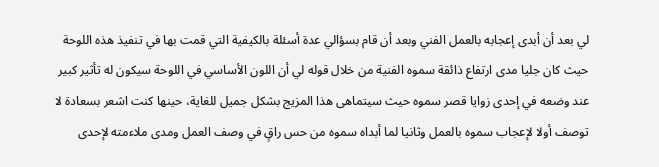لي بعد أن أبدى إعجابه بالعمل الفني وبعد أن قام بسؤالي عدة أسئلة بالكيفية التي قمت بها في تنفيذ هذه اللوحة حيث كان جليا مدى ارتفاع ذائقة سموه الفنية من خلال قوله لي أن اللون الأساسي في اللوحة سيكون له تأثير كبير عند وضعه في إحدى زوايا قصر سموه حيث سيتماهى هذا المزيج بشكل جميل للغاية، حينها كنت اشعر بسعادة لا توصف أولا لإعجاب سموه بالعمل وثانيا لما أبداه سموه من حس راقٍ في وصف العمل ومدى ملاءمته لإحدى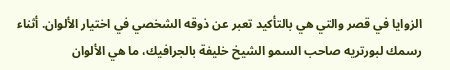الزوايا في قصر والتي هي بالتأكيد تعبر عن ذوقه الشخصي في اختيار الألوان. أثناء رسمك لبورتريه صاحب السمو الشيخ خليفة بالجرافيك، ما هي الألوان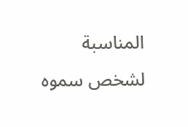المناسبة لشخص سموه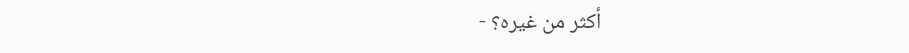أكثر من غيره؟ -